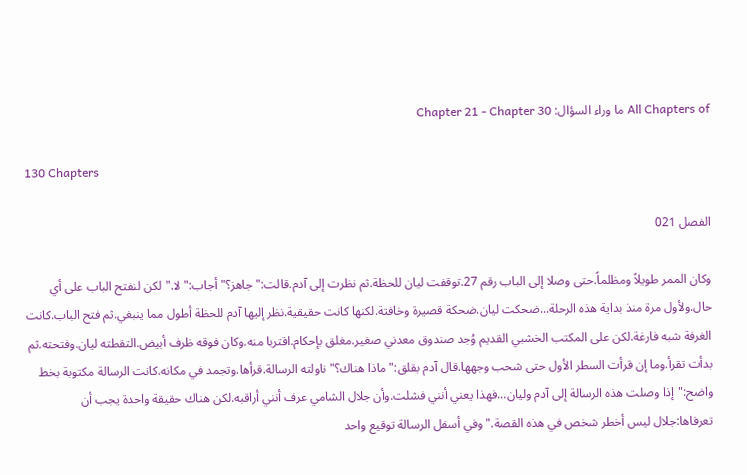All Chapters of ما وراء السؤال: Chapter 21 - Chapter 30

130 Chapters

الفصل 021

وكان الممر طويلاً ومظلماً.حتى وصلا إلى الباب رقم 27.توقفت ليان للحظة.ثم نظرت إلى آدم.قالت:" جاهز؟"أجاب:" لا."لكن لنفتح الباب على أي حال.ولأول مرة منذ بداية هذه الرحلة...ضحكت ليان.ضحكة قصيرة وخافتة.لكنها كانت حقيقية.نظر إليها آدم للحظة أطول مما ينبغي.ثم فتح الباب.كانت الغرفة شبه فارغة.لكن على المكتب الخشبي القديم وُجد صندوق معدني صغير.مغلق بإحكام.اقتربا منه.وكان فوقه ظرف أبيض.التقطته ليان.وفتحته.ثم بدأت تقرأ.وما إن قرأت السطر الأول حتى شحب وجهها.قال آدم بقلق:" ماذا هناك؟"ناولته الرسالة.قرأها.وتجمد في مكانه.كانت الرسالة مكتوبة بخط واضح:"إذا وصلت هذه الرسالة إلى آدم وليان...فهذا يعني أنني فشلت.وأن جلال الشامي عرف أنني أراقبه.لكن هناك حقيقة واحدة يجب أن تعرفاها:جلال ليس أخطر شخص في هذه القصة."وفي أسفل الرسالة توقيع واحد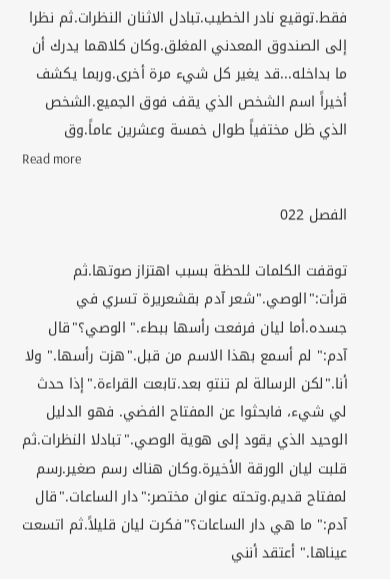فقط.توقيع نادر الخطيب.تبادل الاثنان النظرات.ثم نظرا إلى الصندوق المعدني المغلق.وكان كلاهما يدرك أن ما بداخله...قد يغير كل شيء مرة أخرى.وربما يكشف أخيراً اسم الشخص الذي يقف فوق الجميع.الشخص الذي ظل مختفياً طوال خمسة وعشرين عاماً.وق
Read more

الفصل 022

توقفت الكلمات للحظة بسبب اهتزاز صوتها.ثم قرأت:"الوصي."شعر آدم بقشعريرة تسري في جسده.أما ليان فرفعت رأسها ببطء." الوصي؟"قال آدم:" لم أسمع بهذا الاسم من قبل."هزت رأسها." ولا أنا."لكن الرسالة لم تنتهِ بعد.تابعت القراءة."إذا حدث لي شيء، فابحثوا عن المفتاح الفضي. فهو الدليل الوحيد الذي يقود إلى هوية الوصي."تبادلا النظرات.ثم قلبت ليان الورقة الأخيرة.وكان هناك رسم صغير.رسم لمفتاح قديم.وتحته عنوان مختصر:"دار الساعات."قال آدم:" ما هي دار الساعات؟"فكرت ليان قليلاً.ثم اتسعت عيناها." أعتقد أنني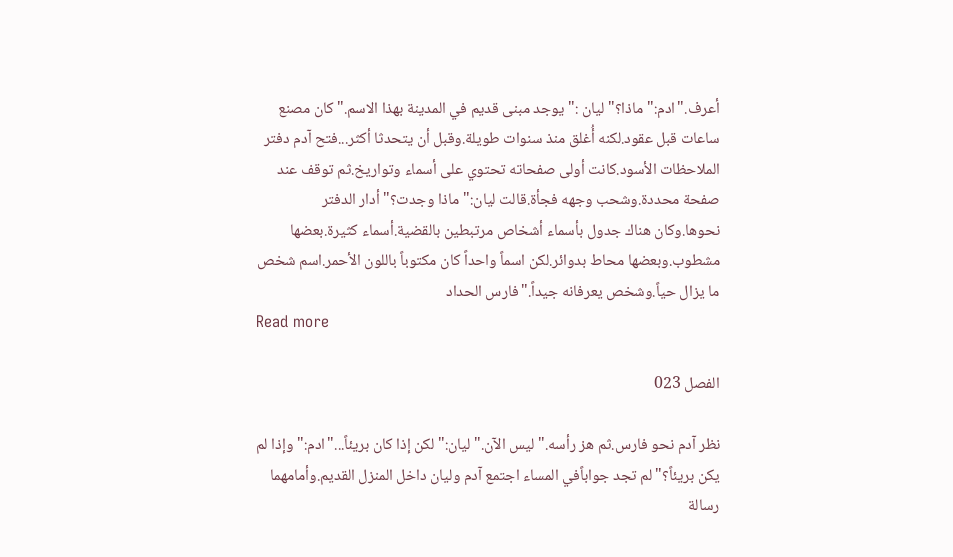أعرف."ادم:" ماذا؟"ليان :"يوجد مبنى قديم في المدينة بهذا الاسم."كان مصنع ساعات قبل عقود.لكنه أُغلق منذ سنوات طويلة.وقبل أن يتحدثا أكثر...فتح آدم دفتر الملاحظات الأسود.كانت أولى صفحاته تحتوي على أسماء وتواريخ.ثم توقف عند صفحة محددة.وشحب وجهه فجأة.قالت ليان:" ماذا وجدت؟"أدار الدفتر نحوها.وكان هناك جدول بأسماء أشخاص مرتبطين بالقضية.أسماء كثيرة.بعضها مشطوب.وبعضها محاط بدوائر.لكن اسماً واحداً كان مكتوباً باللون الأحمر.اسم شخص ما يزال حياً.وشخص يعرفانه جيداً."فارس الحداد
Read more

الفصل 023

نظر آدم نحو فارس.ثم هز رأسه." ليس الآن."ليان:" لكن إذا كان بريئاً..."ادم:" وإذا لم يكن بريئاً؟"لم تجد جواباًفي المساء اجتمع آدم وليان داخل المنزل القديم.وأمامهما رسالة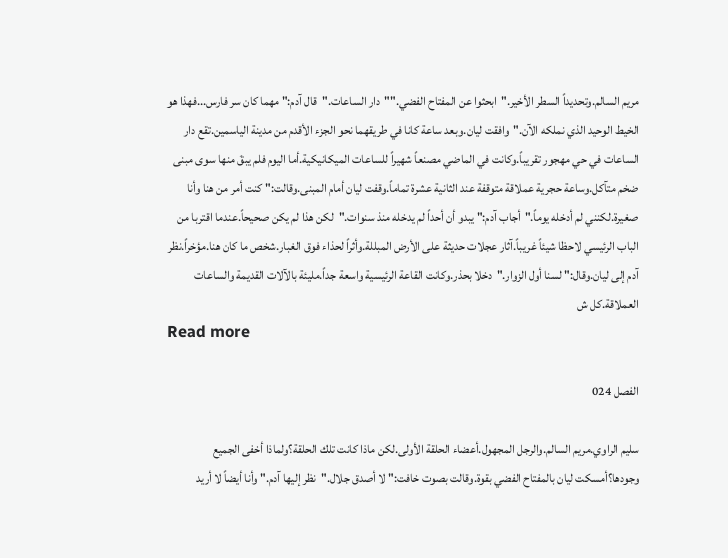مريم السالم.وتحديداً السطر الأخير."ابحثوا عن المفتاح الفضي.""دار الساعات."قال آدم:" مهما كان سر فارس...فهذا هو الخيط الوحيد الذي نملكه الآن."وافقت ليان.وبعد ساعة كانا في طريقهما نحو الجزء الأقدم من مدينة الياسمين.تقع دار الساعات في حي مهجور تقريباً.وكانت في الماضي مصنعاً شهيراً للساعات الميكانيكية.أما اليوم فلم يبقَ منها سوى مبنى ضخم متآكل.وساعة حجرية عملاقة متوقفة عند الثانية عشرة تماماً.وقفت ليان أمام المبنى.وقالت:" كنت أمر من هنا وأنا صغيرة.لكنني لم أدخله يوماً."أجاب آدم:" يبدو أن أحداً لم يدخله منذ سنوات."لكن هذا لم يكن صحيحاً.عندما اقتربا من الباب الرئيسي لاحظا شيئاً غريباً.آثار عجلات حديثة على الأرض المبللة.وأثراً لحذاء فوق الغبار.شخص ما كان هنا.مؤخراً.نظر آدم إلى ليان.وقال:" لسنا أول الزوار."دخلا بحذر.وكانت القاعة الرئيسية واسعة جداً.مليئة بالآلات القديمة والساعات العملاقة.كل ش
Read more

الفصل 024

سليم الراوي.مريم السالم.والرجل المجهول.أعضاء الحلقة الأولى.لكن ماذا كانت تلك الحلقة؟ولماذا أخفى الجميع وجودها؟أمسكت ليان بالمفتاح الفضي بقوة.وقالت بصوت خافت:" لا أصدق جلال."نظر إليها آدم." وأنا أيضاً لا أريد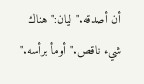أن أصدقه."ليان:"هناك شيء ناقص."أومأ برأسه."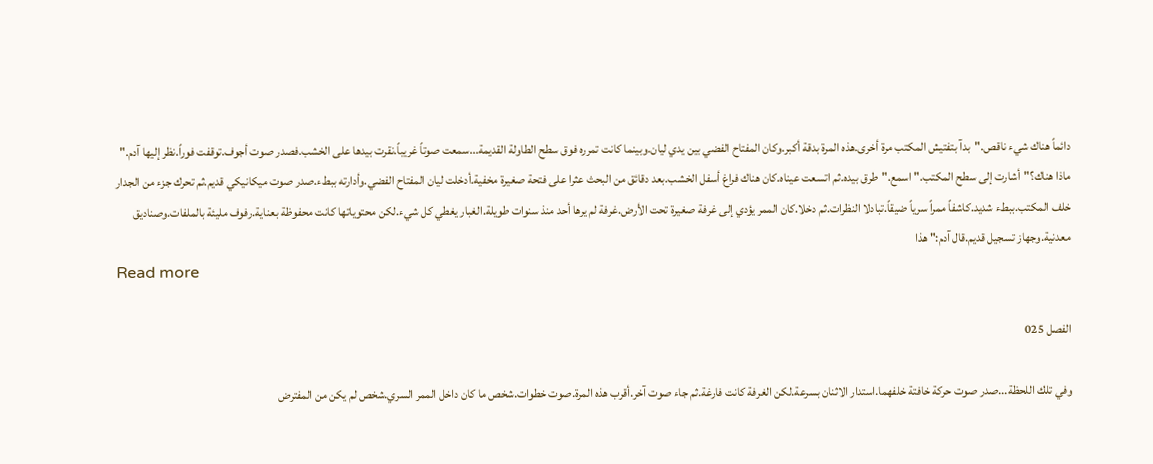دائماً هناك شيء ناقص."بدآ بتفتيش المكتب مرة أخرى.هذه المرة بدقة أكبر.وكان المفتاح الفضي بين يدي ليان.وبينما كانت تمرره فوق سطح الطاولة القديمة...سمعت صوتاً غريباً.نقرت بيدها على الخشب.فصدر صوت أجوف.توقفت فوراً.نظر إليها آدم." ماذا هناك؟"أشارت إلى سطح المكتب." اسمع."طرق بيده.ثم اتسعت عيناه.كان هناك فراغ أسفل الخشب.بعد دقائق من البحث عثرا على فتحة صغيرة مخفية.أدخلت ليان المفتاح الفضي.وأدارته ببطء.صدر صوت ميكانيكي قديم.ثم تحرك جزء من الجدار خلف المكتب.ببطء شديد.كاشفاً ممراً سرياً ضيقاً.تبادلا النظرات.ثم دخلا.كان الممر يؤدي إلى غرفة صغيرة تحت الأرض.غرفة لم يرها أحد منذ سنوات طويلة.الغبار يغطي كل شيء.لكن محتوياتها كانت محفوظة بعناية.رفوف مليئة بالملفات.وصناديق معدنية.وجهاز تسجيل قديم.قال آدم:" هذا
Read more

الفصل 025

وفي تلك اللحظة...صدر صوت حركة خافتة خلفهما.استدار الاثنان بسرعة.لكن الغرفة كانت فارغة.ثم جاء صوت آخر.أقرب هذه المرة.صوت خطوات.شخص ما كان داخل الممر السري.شخص لم يكن من المفترض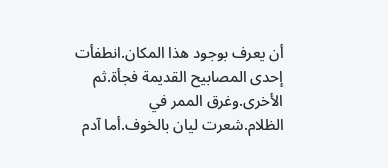أن يعرف بوجود هذا المكان.انطفأت إحدى المصابيح القديمة فجأة.ثم الأخرى.وغرق الممر في الظلام.شعرت ليان بالخوف.أما آدم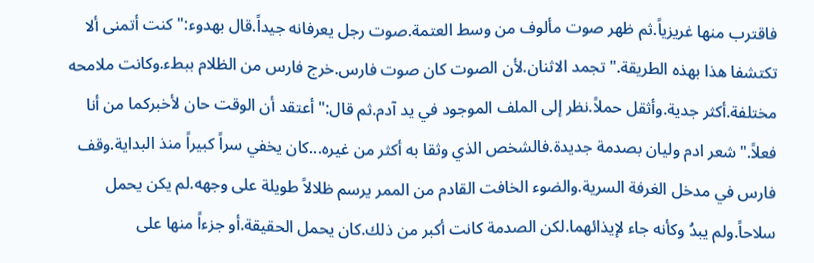فاقترب منها غريزياً.ثم ظهر صوت مألوف من وسط العتمة.صوت رجل يعرفانه جيداً.قال بهدوء:" كنت أتمنى ألا تكتشفا هذا بهذه الطريقة."تجمد الاثنان.لأن الصوت كان صوت فارس.خرج فارس من الظلام ببطء.وكانت ملامحه مختلفة.أكثر جدية.وأثقل حملاً.نظر إلى الملف الموجود في يد آدم.ثم قال:" أعتقد أن الوقت حان لأخبركما من أنا فعلاً."شعر ادم وليان بصدمة جديدة.فالشخص الذي وثقا به أكثر من غيره...كان يخفي سراً كبيراً منذ البداية.وقف فارس في مدخل الغرفة السرية.والضوء الخافت القادم من الممر يرسم ظلالاً طويلة على وجهه.لم يكن يحمل سلاحاً.ولم يبدُ وكأنه جاء لإيذائهما.لكن الصدمة كانت أكبر من ذلك.كان يحمل الحقيقة.أو جزءاً منها على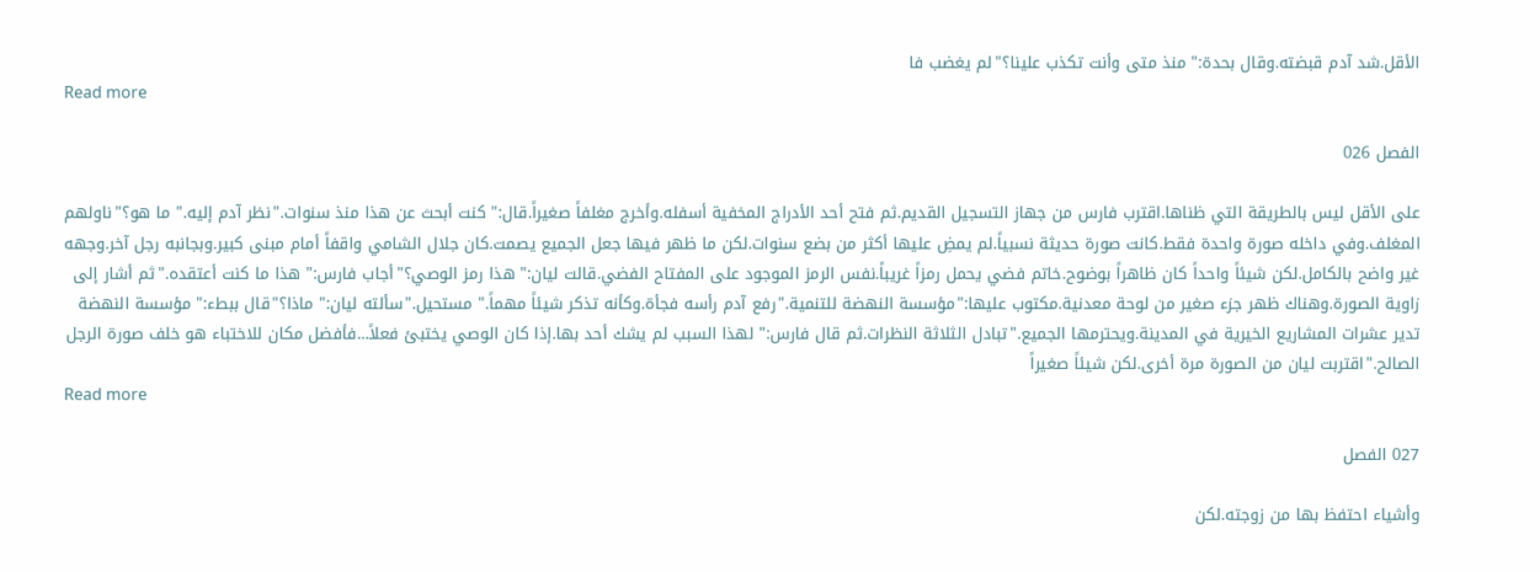الأقل.شد آدم قبضته.وقال بحدة:" منذ متى وأنت تكذب علينا؟"لم يغضب فا
Read more

الفصل 026

على الأقل ليس بالطريقة التي ظناها.اقترب فارس من جهاز التسجيل القديم.ثم فتح أحد الأدراج المخفية أسفله.وأخرج مغلفاً صغيراً.قال:" كنت أبحث عن هذا منذ سنوات."نظر آدم إليه." ما هو؟"ناولهم المغلف.وفي داخله صورة واحدة فقط.كانت صورة حديثة نسبياً.لم يمضِ عليها أكثر من بضع سنوات.لكن ما ظهر فيها جعل الجميع يصمت.كان جلال الشامي واقفاً أمام مبنى كبير.وبجانبه رجل آخر.وجهه غير واضح بالكامل.لكن شيئاً واحداً كان ظاهراً بوضوح.خاتم فضي يحمل رمزاً غريباً.نفس الرمز الموجود على المفتاح الفضي.قالت ليان:" هذا رمز الوصي؟"أجاب فارس:" هذا ما كنت أعتقده."ثم أشار إلى زاوية الصورة.وهناك ظهر جزء صغير من لوحة معدنية.مكتوب عليها:"مؤسسة النهضة للتنمية."رفع آدم رأسه فجأة.وكأنه تذكر شيئاً مهماً." مستحيل."سألته ليان:" ماذا؟"قال ببطء:" مؤسسة النهضة تدير عشرات المشاريع الخيرية في المدينة.ويحترمها الجميع."تبادل الثلاثة النظرات.ثم قال فارس:" لهذا السبب لم يشك أحد بها.إذا كان الوصي يختبئ فعلاً...فأفضل مكان للاختباء هو خلف صورة الرجل الصالح."اقتربت ليان من الصورة مرة أخرى.لكن شيئاً صغيراً
Read more

027 الفصل

وأشياء احتفظ بها من زوجته.لكن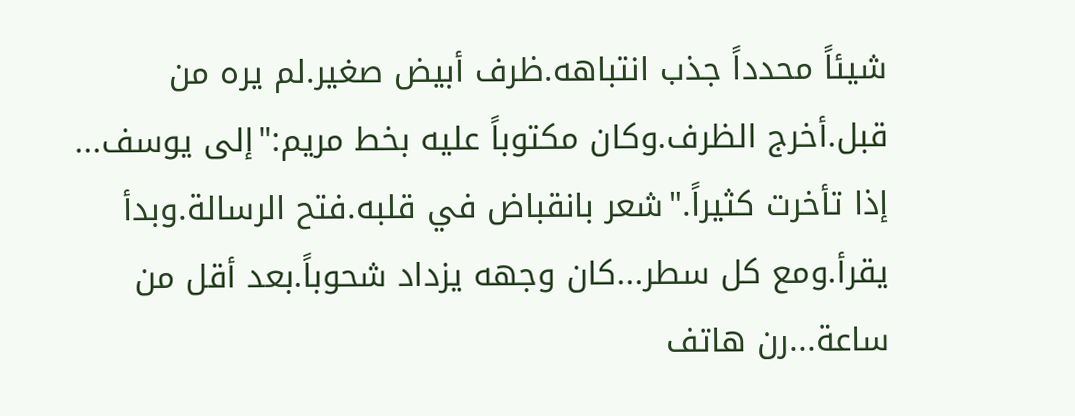شيئاً محدداً جذب انتباهه.ظرف أبيض صغير.لم يره من قبل.أخرج الظرف.وكان مكتوباً عليه بخط مريم:"إلى يوسف... إذا تأخرت كثيراً."شعر بانقباض في قلبه.فتح الرسالة.وبدأ يقرأ.ومع كل سطر...كان وجهه يزداد شحوباً.بعد أقل من ساعة...رن هاتف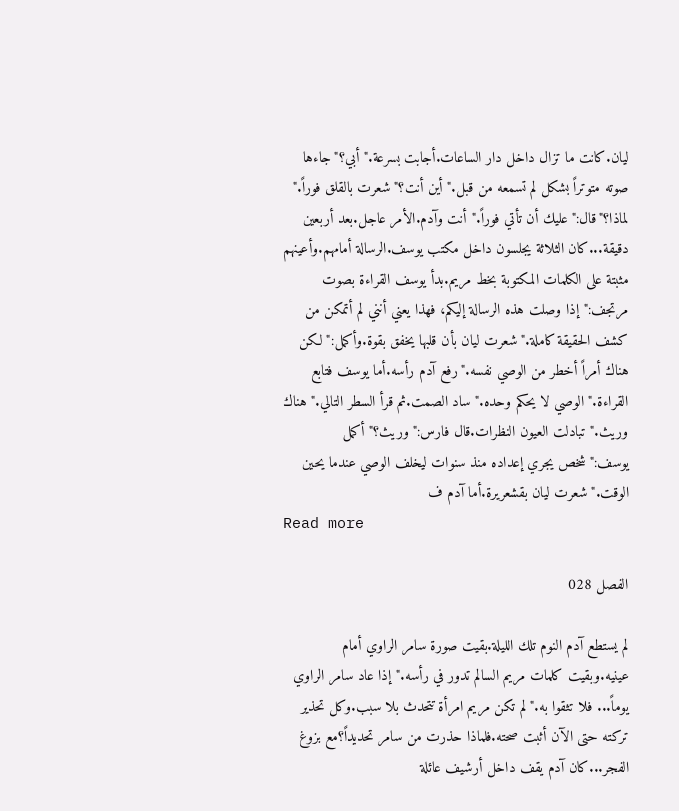ليان.كانت ما تزال داخل دار الساعات.أجابت بسرعة." أبي؟"جاءها صوته متوتراً بشكل لم تسمعه من قبل." أين أنت؟"شعرت بالقلق فوراً." لماذا؟"قال:" عليك أن تأتي فوراً."أنت وآدم.الأمر عاجل.بعد أربعين دقيقة...كان الثلاثة يجلسون داخل مكتب يوسف.الرسالة أمامهم.وأعينهم مثبتة على الكلمات المكتوبة بخط مريم.بدأ يوسف القراءة بصوت مرتجف:"إذا وصلت هذه الرسالة إليكم، فهذا يعني أنني لم أتمكن من كشف الحقيقة كاملة."شعرت ليان بأن قلبها يخفق بقوة.وأكمل:"لكن هناك أمراً أخطر من الوصي نفسه."رفع آدم رأسه.أما يوسف فتابع القراءة."الوصي لا يحكم وحده."ساد الصمت.ثم قرأ السطر التالي."هناك وريث."تبادلت العيون النظرات.قال فارس:" وريث؟"أكمل يوسف:"شخص يجري إعداده منذ سنوات ليخلف الوصي عندما يحين الوقت."شعرت ليان بقشعريرة.أما آدم ف
Read more

الفصل 028

لم يستطع آدم النوم تلك الليلة.بقيت صورة سامر الراوي أمام عينيه.وبقيت كلمات مريم السالم تدور في رأسه."إذا عاد سامر الراوي يوماً... فلا تثقوا به."لم تكن مريم امرأة تتحدث بلا سبب.وكل تحذير تركته حتى الآن أثبت صحته.فلماذا حذرت من سامر تحديداً؟مع بزوغ الفجر...كان آدم يقف داخل أرشيف عائلة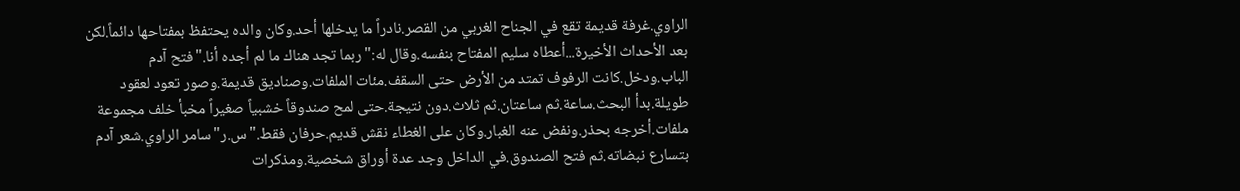الراوي.غرفة قديمة تقع في الجناح الغربي من القصر.نادراً ما يدخلها أحد.وكان والده يحتفظ بمفتاحها دائماً.لكن بعد الأحداث الأخيرة...أعطاه سليم المفتاح بنفسه.وقال له:" ربما تجد هناك ما لم أجده أنا."فتح آدم الباب.ودخل.كانت الرفوف تمتد من الأرض حتى السقف.مئات الملفات.وصناديق قديمة.وصور تعود لعقود طويلة.بدأ البحث.ساعة.ثم ساعتان.ثم ثلاث.دون نتيجة.حتى لمح صندوقاً خشبياً صغيراً مخبأ خلف مجموعة ملفات.أخرجه بحذر.ونفض عنه الغبار.وكان على الغطاء نقش قديم.حرفان فقط."س.ر"سامر الراوي.شعر آدم بتسارع نبضاته.ثم فتح الصندوق.في الداخل وجد عدة أوراق شخصية.ومذكرات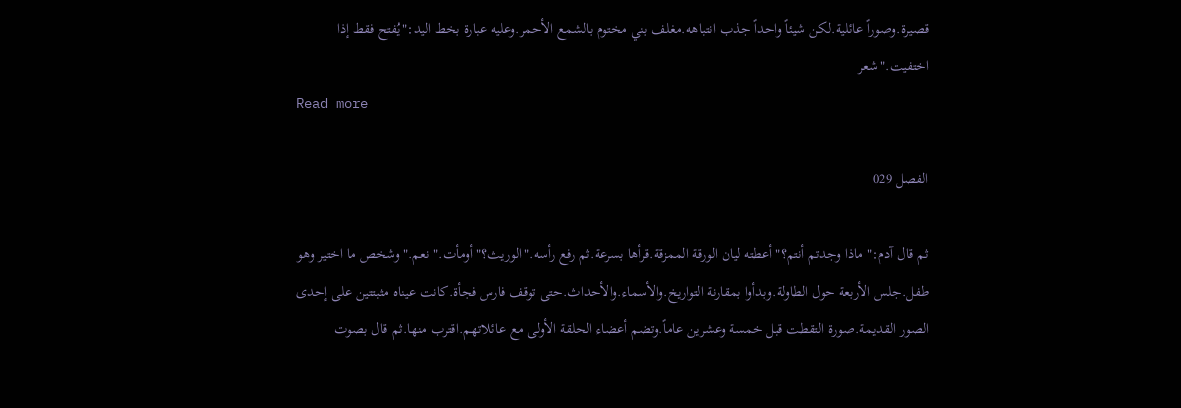قصيرة.وصوراً عائلية.لكن شيئاً واحداً جذب انتباهه.مغلف بني مختوم بالشمع الأحمر.وعليه عبارة بخط اليد:"يُفتح فقط إذا اختفيت."شعر
Read more

الفصل 029

ثم قال آدم:" ماذا وجدتم أنتم؟"أعطته ليان الورقة الممزقة.قرأها بسرعة.ثم رفع رأسه."الوريث؟"أومأت." نعم."وشخص ما اختير وهو طفل.جلس الأربعة حول الطاولة.وبدأوا بمقارنة التواريخ.والأسماء.والأحداث.حتى توقف فارس فجأة.كانت عيناه مثبتتين على إحدى الصور القديمة.صورة التقطت قبل خمسة وعشرين عاماً.وتضم أعضاء الحلقة الأولى مع عائلاتهم.اقترب منها.ثم قال بصوت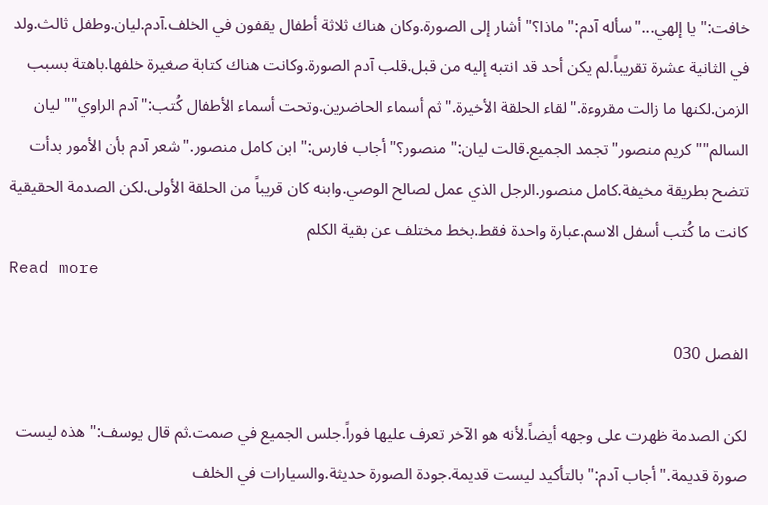خافت:" يا إلهي..."سأله آدم:" ماذا؟"أشار إلى الصورة.وكان هناك ثلاثة أطفال يقفون في الخلف.آدم.ليان.وطفل ثالث.ولد في الثانية عشرة تقريباً.لم يكن أحد قد انتبه إليه من قبل.قلب آدم الصورة.وكانت هناك كتابة صغيرة خلفها.باهتة بسبب الزمن.لكنها ما زالت مقروءة."لقاء الحلقة الأخيرة."ثم أسماء الحاضرين.وتحت أسماء الأطفال كُتب:"آدم الراوي""ليان السالم""كريم منصور"تجمد الجميع.قالت ليان:" منصور؟"أجاب فارس:" ابن كامل منصور."شعر آدم بأن الأمور بدأت تتضح بطريقة مخيفة.كامل منصور.الرجل الذي عمل لصالح الوصي.وابنه كان قريباً من الحلقة الأولى.لكن الصدمة الحقيقية كانت ما كُتب أسفل الاسم.عبارة واحدة فقط.بخط مختلف عن بقية الكلم
Read more

الفصل 030

لكن الصدمة ظهرت على وجهه أيضاً.لأنه هو الآخر تعرف عليها فوراً.جلس الجميع في صمت.ثم قال يوسف:" هذه ليست صورة قديمة."أجاب آدم:" بالتأكيد ليست قديمة.جودة الصورة حديثة.والسيارات في الخلف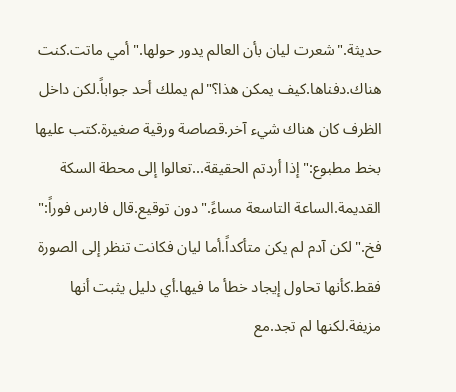حديثة."شعرت ليان بأن العالم يدور حولها." أمي ماتت.كنت هناك.دفناها.كيف يمكن هذا؟"لم يملك أحد جواباً.لكن داخل الظرف كان هناك شيء آخر.قصاصة ورقية صغيرة.كتب عليها بخط مطبوع:"إذا أردتم الحقيقة...تعالوا إلى محطة السكة القديمة.الساعة التاسعة مساءً."دون توقيع.قال فارس فوراً:" فخ."لكن آدم لم يكن متأكداً.أما ليان فكانت تنظر إلى الصورة فقط.كأنها تحاول إيجاد خطأ ما فيها.أي دليل يثبت أنها مزيفة.لكنها لم تجد.مع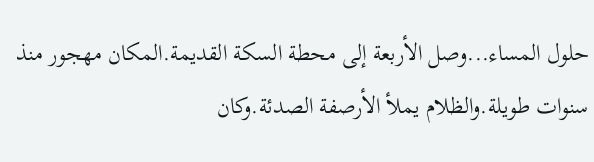حلول المساء...وصل الأربعة إلى محطة السكة القديمة.المكان مهجور منذ سنوات طويلة.والظلام يملأ الأرصفة الصدئة.وكان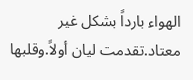الهواء بارداً بشكل غير معتاد.تقدمت ليان أولاً.وقلبها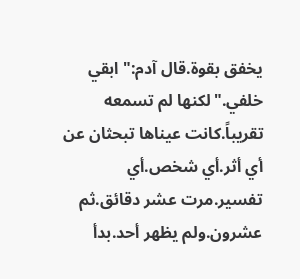يخفق بقوة.قال آدم:" ابقي خلفي."لكنها لم تسمعه تقريباً.كانت عيناها تبحثان عن أي أثر.أي شخص.أي تفسير.مرت عشر دقائق.ثم عشرون.ولم يظهر أحد.بدأ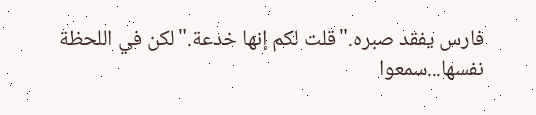فارس يفقد صبره."قلت لكم إنها خدعة."لكن في اللحظة نفسها...سمعوا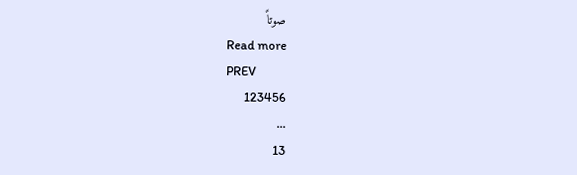صوتاً
Read more
PREV
123456
...
13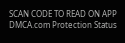SCAN CODE TO READ ON APP
DMCA.com Protection Status